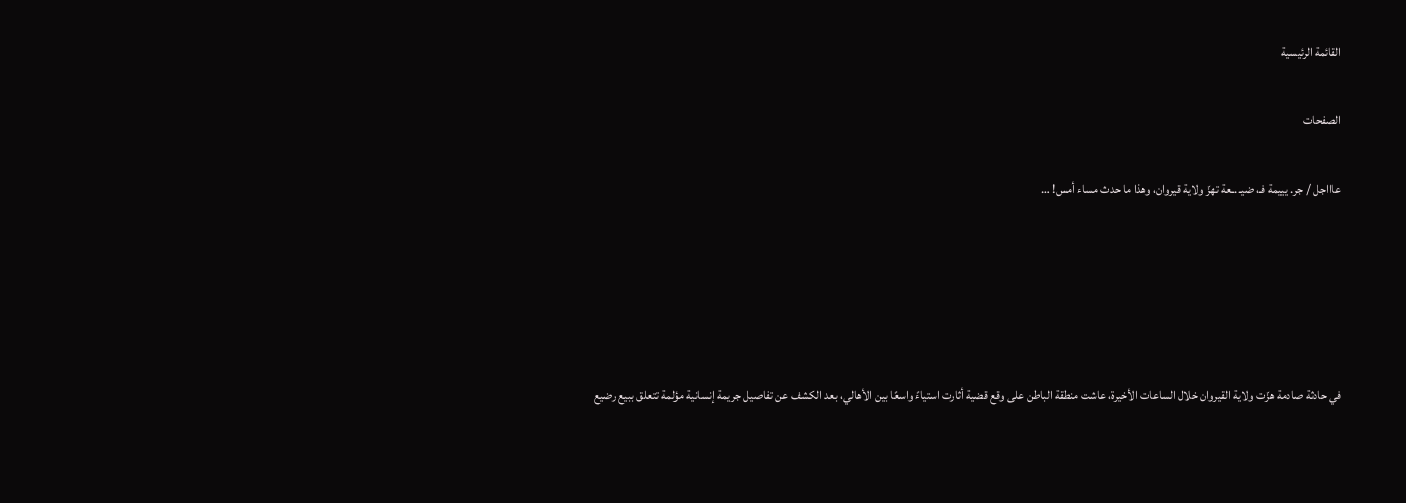القائمة الرئيسية

الصفحات

عاااجل / جر. يييمة فـ، ضيـ .ـعة تهزّ ولاية قيروان، وهذا ما حدث مساء أمس! …





في حادثة صادمة هزّت ولاية القيروان خلال الساعات الأخيرة، عاشت منطقة الباطن على وقع قضية أثارت استياءً واسعًا بين الأهالي، بعد الكشف عن تفاصيل جريمة إنسانية مؤلمة تتعلق ببيع رضيع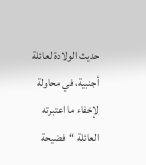حديث الولادة لعائلة أجنبية، في محاولة لإخفاء ما اعتبرته العائلة “فضيحة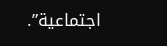اجتماعية”.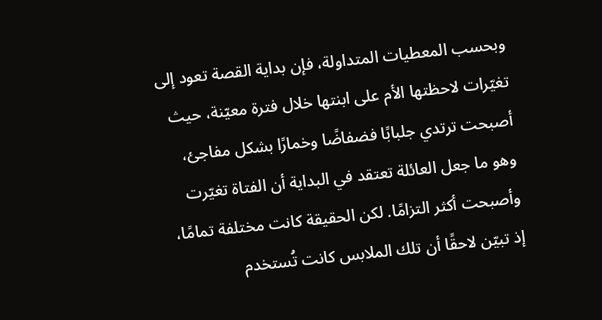وبحسب المعطيات المتداولة، فإن بداية القصة تعود إلى تغيّرات لاحظتها الأم على ابنتها خلال فترة معيّنة، حيث أصبحت ترتدي جلبابًا فضفاضًا وخمارًا بشكل مفاجئ، وهو ما جعل العائلة تعتقد في البداية أن الفتاة تغيّرت وأصبحت أكثر التزامًا. لكن الحقيقة كانت مختلفة تمامًا، إذ تبيّن لاحقًا أن تلك الملابس كانت تُستخدم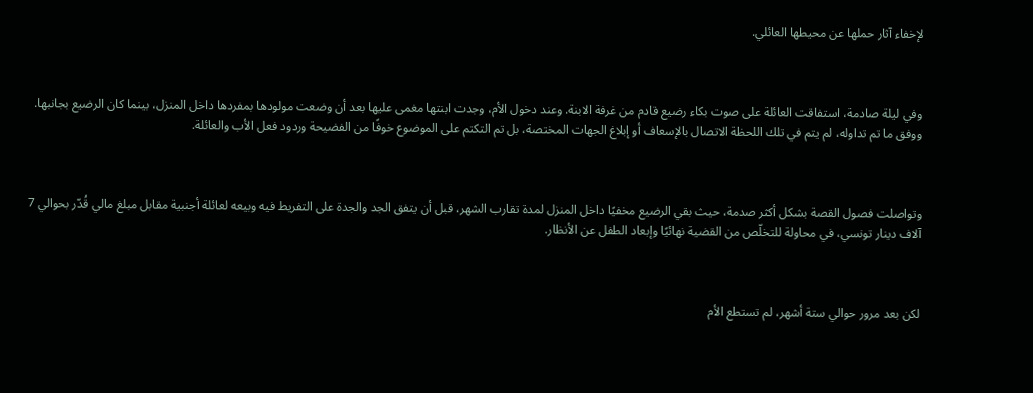لإخفاء آثار حملها عن محيطها العائلي.



وفي ليلة صادمة، استفاقت العائلة على صوت بكاء رضيع قادم من غرفة الابنة. وعند دخول الأم، وجدت ابنتها مغمى عليها بعد أن وضعت مولودها بمفردها داخل المنزل، بينما كان الرضيع بجانبها. ووفق ما تم تداوله، لم يتم في تلك اللحظة الاتصال بالإسعاف أو إبلاغ الجهات المختصة، بل تم التكتم على الموضوع خوفًا من الفضيحة وردود فعل الأب والعائلة.



وتواصلت فصول القصة بشكل أكثر صدمة، حيث بقي الرضيع مخفيًا داخل المنزل لمدة تقارب الشهر، قبل أن يتفق الجد والجدة على التفريط فيه وبيعه لعائلة أجنبية مقابل مبلغ مالي قُدّر بحوالي 7 آلاف دينار تونسي، في محاولة للتخلّص من القضية نهائيًا وإبعاد الطفل عن الأنظار.



لكن بعد مرور حوالي ستة أشهر، لم تستطع الأم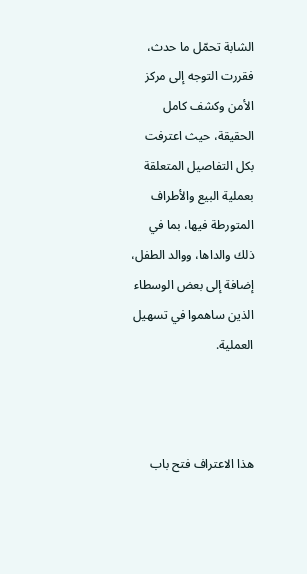الشابة تحمّل ما حدث، فقررت التوجه إلى مركز الأمن وكشف كامل الحقيقة، حيث اعترفت بكل التفاصيل المتعلقة بعملية البيع والأطراف المتورطة فيها، بما في ذلك والداها، ووالد الطفل، إضافة إلى بعض الوسطاء الذين ساهموا في تسهيل العملية.



هذا الاعتراف فتح باب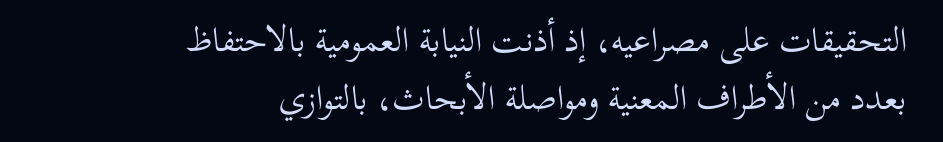التحقيقات على مصراعيه، إذ أذنت النيابة العمومية بالاحتفاظ بعدد من الأطراف المعنية ومواصلة الأبحاث، بالتوازي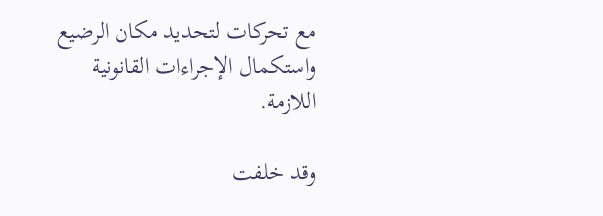مع تحركات لتحديد مكان الرضيع واستكمال الإجراءات القانونية اللازمة.

وقد خلفت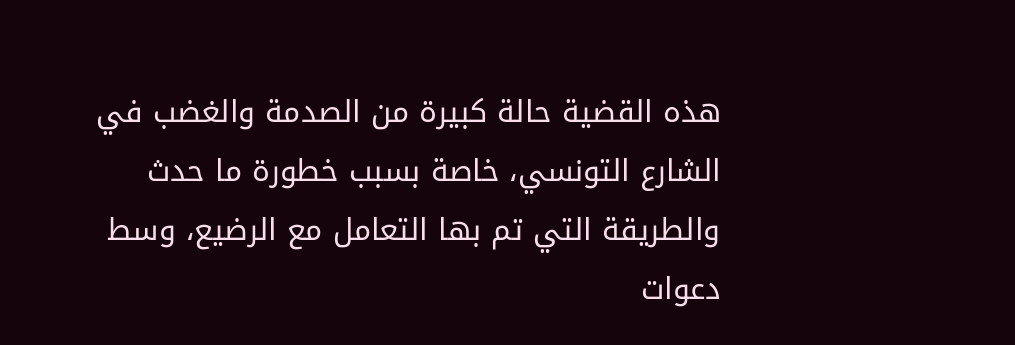هذه القضية حالة كبيرة من الصدمة والغضب في الشارع التونسي، خاصة بسبب خطورة ما حدث والطريقة التي تم بها التعامل مع الرضيع، وسط دعوات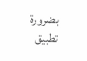بضرورة تطبيق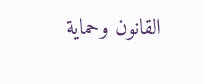القانون وحماية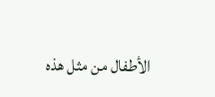الأطفال من مثل هذه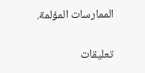الممارسات المؤلمة.

تعليقات